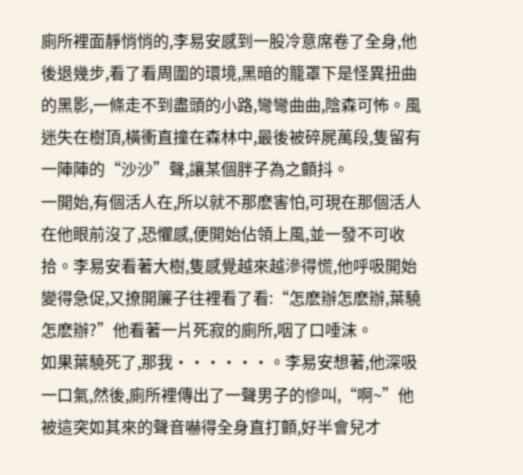廁所裡面靜悄悄的,李易安感到一股冷意席卷了全身,他後退幾步,看了看周圍的環境,黑暗的籠罩下是怪異扭曲的黑影,一條走不到盡頭的小路,彎彎曲曲,陰森可怖。風迷失在樹頂,橫衝直撞在森林中,最後被碎屍萬段,隻留有一陣陣的“沙沙”聲,讓某個胖子為之顫抖。
一開始,有個活人在,所以就不那麽害怕,可現在那個活人在他眼前沒了,恐懼感,便開始佔領上風,並一發不可收拾。李易安看著大樹,隻感覺越來越滲得慌,他呼吸開始變得急促,又撩開簾子往裡看了看:“怎麽辦怎麽辦,葉驍怎麽辦?”他看著一片死寂的廁所,咽了口唾沫。
如果葉驍死了,那我······。李易安想著,他深吸一口氣,然後,廁所裡傳出了一聲男子的慘叫,“啊~”他被這突如其來的聲音嚇得全身直打顫,好半會兒才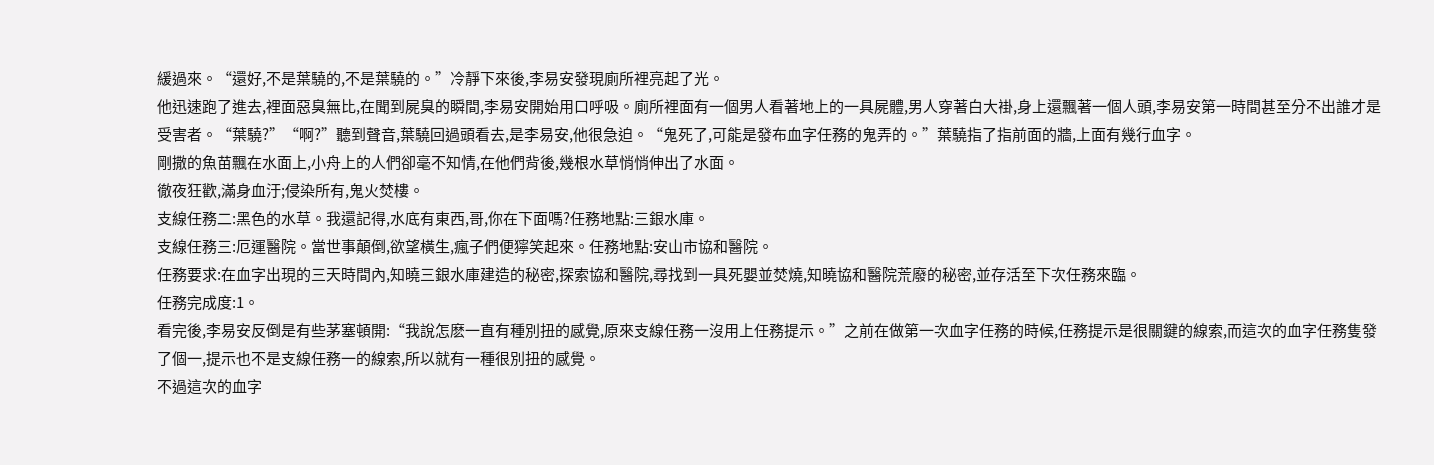緩過來。“還好,不是葉驍的,不是葉驍的。”冷靜下來後,李易安發現廁所裡亮起了光。
他迅速跑了進去,裡面惡臭無比,在聞到屍臭的瞬間,李易安開始用口呼吸。廁所裡面有一個男人看著地上的一具屍體,男人穿著白大褂,身上還飄著一個人頭,李易安第一時間甚至分不出誰才是受害者。“葉驍?”“啊?”聽到聲音,葉驍回過頭看去,是李易安,他很急迫。“鬼死了,可能是發布血字任務的鬼弄的。”葉驍指了指前面的牆,上面有幾行血字。
剛撒的魚苗飄在水面上,小舟上的人們卻毫不知情,在他們背後,幾根水草悄悄伸出了水面。
徹夜狂歡,滿身血汙;侵染所有,鬼火焚樓。
支線任務二:黑色的水草。我還記得,水底有東西,哥,你在下面嗎?任務地點:三銀水庫。
支線任務三:厄運醫院。當世事顛倒,欲望橫生,瘋子們便獰笑起來。任務地點:安山市協和醫院。
任務要求:在血字出現的三天時間內,知曉三銀水庫建造的秘密,探索協和醫院,尋找到一具死嬰並焚燒,知曉協和醫院荒廢的秘密,並存活至下次任務來臨。
任務完成度:1。
看完後,李易安反倒是有些茅塞頓開:“我說怎麽一直有種別扭的感覺,原來支線任務一沒用上任務提示。”之前在做第一次血字任務的時候,任務提示是很關鍵的線索,而這次的血字任務隻發了個一,提示也不是支線任務一的線索,所以就有一種很別扭的感覺。
不過這次的血字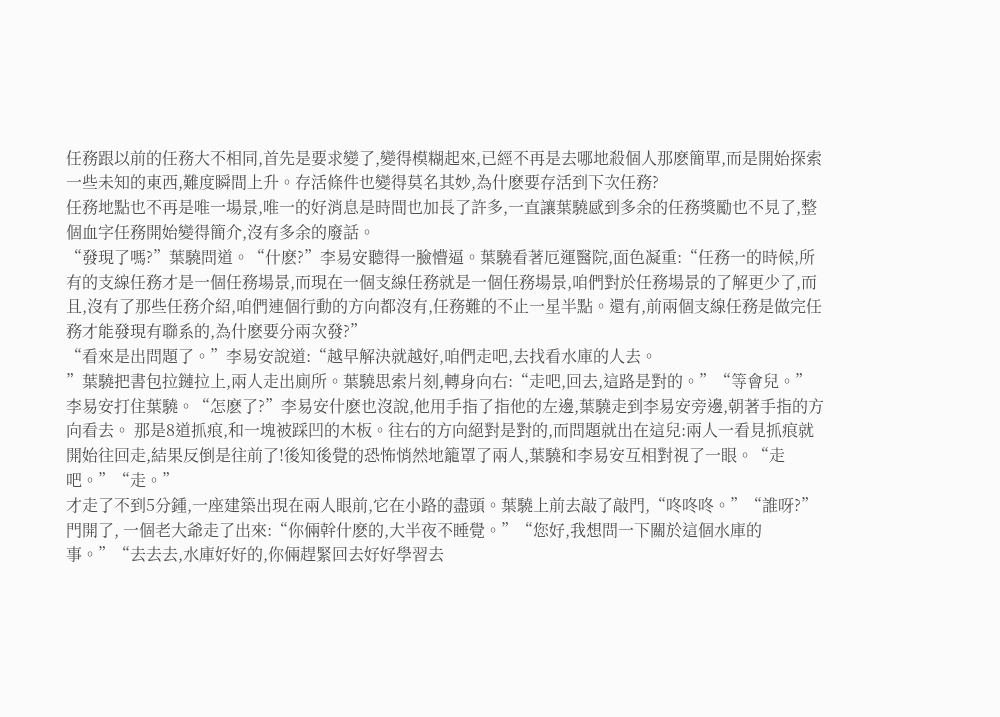任務跟以前的任務大不相同,首先是要求變了,變得模糊起來,已經不再是去哪地殺個人那麽簡單,而是開始探索一些未知的東西,難度瞬間上升。存活條件也變得莫名其妙,為什麽要存活到下次任務?
任務地點也不再是唯一場景,唯一的好消息是時間也加長了許多,一直讓葉驍感到多余的任務獎勵也不見了,整個血字任務開始變得簡介,沒有多余的廢話。
“發現了嗎?”葉驍問道。“什麽?”李易安聽得一臉懵逼。葉驍看著厄運醫院,面色凝重:“任務一的時候,所有的支線任務才是一個任務場景,而現在一個支線任務就是一個任務場景,咱們對於任務場景的了解更少了,而且,沒有了那些任務介紹,咱們連個行動的方向都沒有,任務難的不止一星半點。還有,前兩個支線任務是做完任務才能發現有聯系的,為什麽要分兩次發?”
“看來是出問題了。”李易安說道:“越早解決就越好,咱們走吧,去找看水庫的人去。
”葉驍把書包拉鏈拉上,兩人走出廁所。葉驍思索片刻,轉身向右:“走吧,回去,這路是對的。”“等會兒。”李易安打住葉驍。“怎麽了?”李易安什麽也沒說,他用手指了指他的左邊,葉驍走到李易安旁邊,朝著手指的方向看去。 那是8道抓痕,和一塊被踩凹的木板。往右的方向絕對是對的,而問題就出在這兒:兩人一看見抓痕就開始往回走,結果反倒是往前了!後知後覺的恐怖悄然地籠罩了兩人,葉驍和李易安互相對視了一眼。“走吧。”“走。”
才走了不到5分鍾,一座建築出現在兩人眼前,它在小路的盡頭。葉驍上前去敲了敲門,“咚咚咚。”“誰呀?”門開了, 一個老大爺走了出來:“你倆幹什麽的,大半夜不睡覺。”“您好,我想問一下關於這個水庫的事。”“去去去,水庫好好的,你倆趕緊回去好好學習去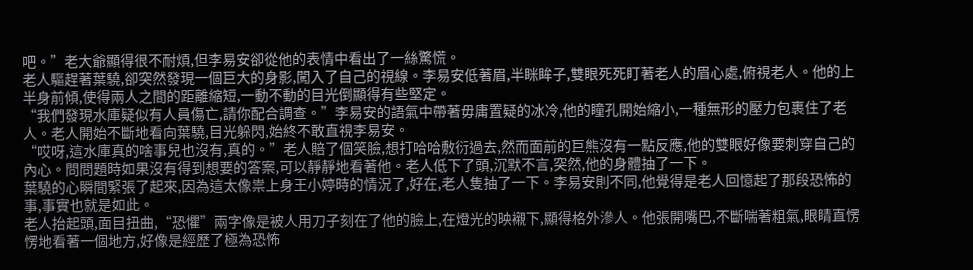吧。”老大爺顯得很不耐煩,但李易安卻從他的表情中看出了一絲驚慌。
老人驅趕著葉驍,卻突然發現一個巨大的身影,闖入了自己的視線。李易安低著眉,半眯眸子,雙眼死死盯著老人的眉心處,俯視老人。他的上半身前傾,使得兩人之間的距離縮短,一動不動的目光倒顯得有些堅定。
“我們發現水庫疑似有人員傷亡,請你配合調查。”李易安的語氣中帶著毋庸置疑的冰冷,他的瞳孔開始縮小,一種無形的壓力包裹住了老人。老人開始不斷地看向葉驍,目光躲閃,始終不敢直視李易安。
“哎呀,這水庫真的啥事兒也沒有,真的。”老人賠了個笑臉,想打哈哈敷衍過去,然而面前的巨熊沒有一點反應,他的雙眼好像要刺穿自己的內心。問問題時如果沒有得到想要的答案,可以靜靜地看著他。老人低下了頭,沉默不言,突然,他的身體抽了一下。
葉驍的心瞬間緊張了起來,因為這太像祟上身王小婷時的情況了,好在,老人隻抽了一下。李易安則不同,他覺得是老人回憶起了那段恐怖的事,事實也就是如此。
老人抬起頭,面目扭曲,“恐懼”兩字像是被人用刀子刻在了他的臉上,在燈光的映襯下,顯得格外滲人。他張開嘴巴,不斷喘著粗氣,眼睛直愣愣地看著一個地方,好像是經歷了極為恐怖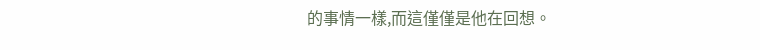的事情一樣,而這僅僅是他在回想。